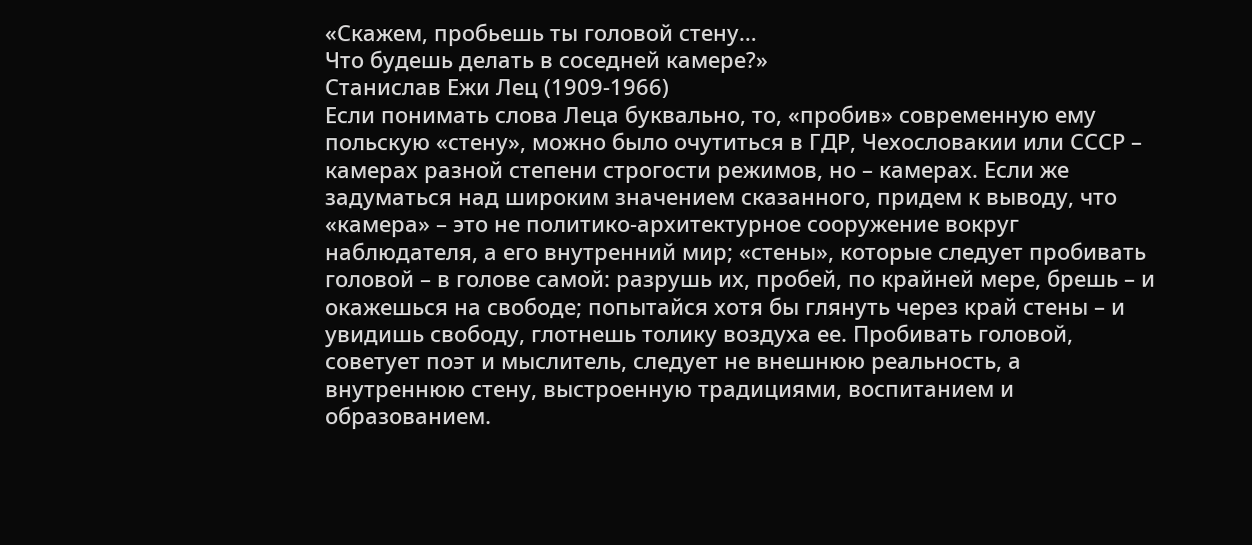«Скажем, пробьешь ты головой стену…
Что будешь делать в соседней камере?»
Станислав Ежи Лец (1909-1966)
Если понимать слова Леца буквально, то, «пробив» современную ему польскую «стену», можно было очутиться в ГДР, Чехословакии или СССР – камерах разной степени строгости режимов, но – камерах. Если же задуматься над широким значением сказанного, придем к выводу, что «камера» – это не политико-архитектурное сооружение вокруг наблюдателя, а его внутренний мир; «стены», которые следует пробивать головой – в голове самой: разрушь их, пробей, по крайней мере, брешь – и окажешься на свободе; попытайся хотя бы глянуть через край стены – и увидишь свободу, глотнешь толику воздуха ее. Пробивать головой, советует поэт и мыслитель, следует не внешнюю реальность, а внутреннюю стену, выстроенную традициями, воспитанием и образованием.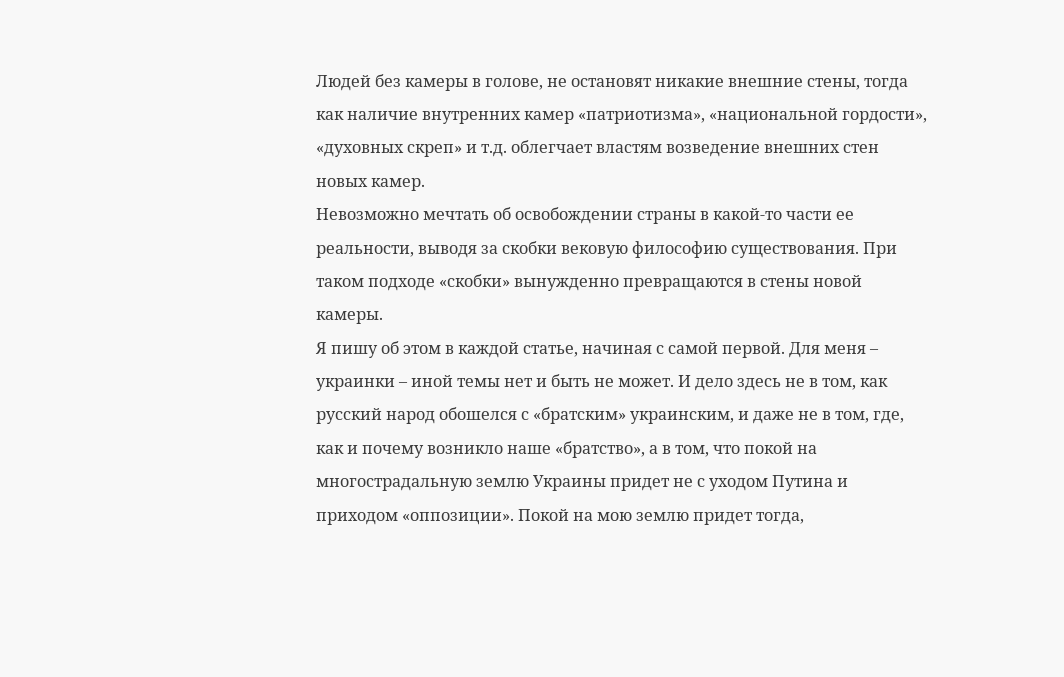Людей без камеры в голове, не остановят никакие внешние стены, тогда как наличие внутренних камер «патриотизма», «национальной гордости», «духовных скреп» и т.д. облегчает властям возведение внешних стен новых камер.
Невозможно мечтать об освобождении страны в какой-то части ее реальности, выводя за скобки вековую философию существования. При таком подходе «скобки» вынужденно превращаются в стены новой камеры.
Я пишу об этом в каждой статье, начиная с самой первой. Для меня – украинки – иной темы нет и быть не может. И дело здесь не в том, как русский народ обошелся с «братским» украинским, и даже не в том, где, как и почему возникло наше «братство», а в том, что покой на многострадальную землю Украины придет не с уходом Путина и приходом «оппозиции». Покой на мою землю придет тогда,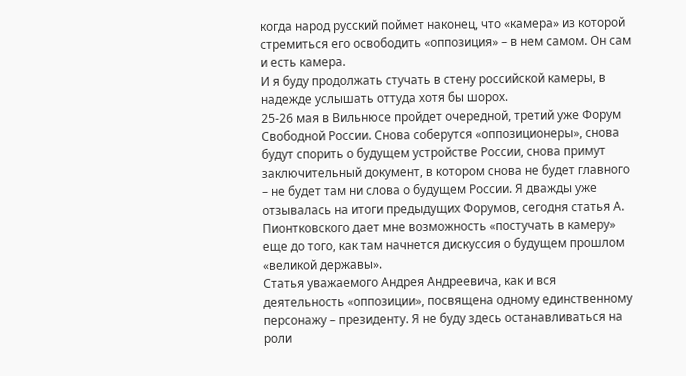когда народ русский поймет наконец, что «камера» из которой стремиться его освободить «оппозиция» – в нем самом. Он сам и есть камера.
И я буду продолжать стучать в стену российской камеры, в надежде услышать оттуда хотя бы шорох.
25-26 мая в Вильнюсе пройдет очередной, третий уже Форум Свободной России. Снова соберутся «оппозиционеры», снова будут спорить о будущем устройстве России, снова примут заключительный документ, в котором снова не будет главного – не будет там ни слова о будущем России. Я дважды уже отзывалась на итоги предыдущих Форумов, сегодня статья А. Пионтковского дает мне возможность «постучать в камеру» еще до того, как там начнется дискуссия о будущем прошлом «великой державы».
Статья уважаемого Андрея Андреевича, как и вся деятельность «оппозиции», посвящена одному единственному персонажу – президенту. Я не буду здесь останавливаться на роли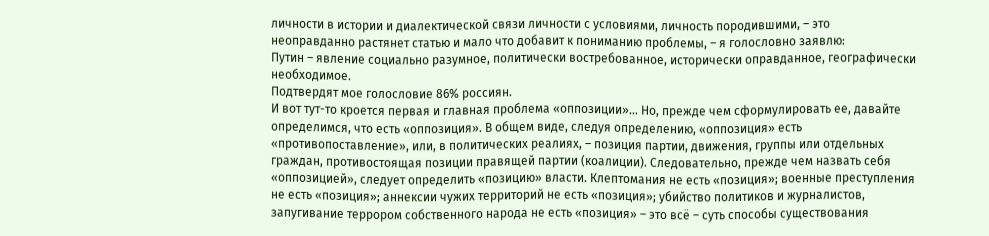личности в истории и диалектической связи личности с условиями, личность породившими, – это неоправданно растянет статью и мало что добавит к пониманию проблемы, – я голословно заявлю:
Путин – явление социально разумное, политически востребованное, исторически оправданное, географически необходимое.
Подтвердят мое голословие 86% россиян.
И вот тут-то кроется первая и главная проблема «оппозиции»… Но, прежде чем сформулировать ее, давайте определимся, что есть «оппозиция». В общем виде, следуя определению, «оппозиция» есть «противопоставление», или, в политических реалиях, – позиция партии, движения, группы или отдельных граждан, противостоящая позиции правящей партии (коалиции). Следовательно, прежде чем назвать себя «оппозицией», следует определить «позицию» власти. Клептомания не есть «позиция»; военные преступления не есть «позиция»; аннексии чужих территорий не есть «позиция»; убийство политиков и журналистов, запугивание террором собственного народа не есть «позиция» – это всё – суть способы существования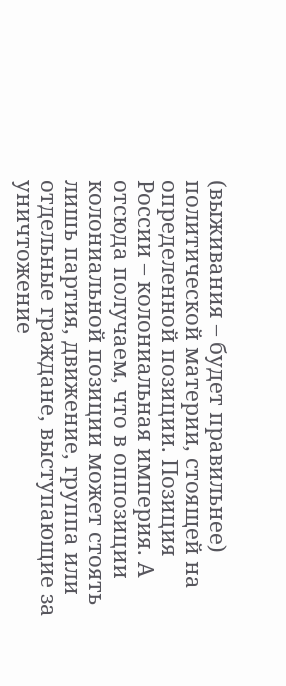(выживания – будет правильнее) политической материи, стоящей на определенной позиции. Позиция России – колониальная империя. А отсюда получаем, что в оппозиции колониальной позиции может стоять лишь партия, движение, группа или отдельные граждане, выступающие за уничтожение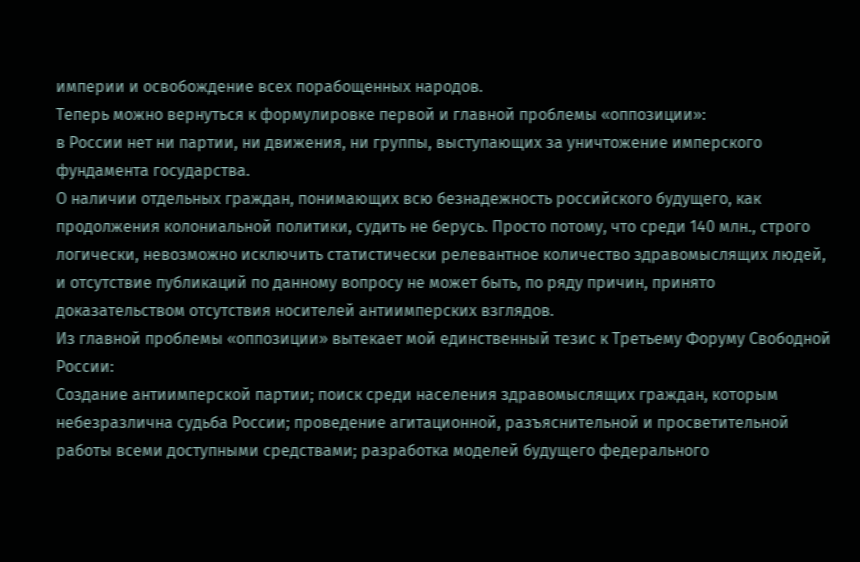империи и освобождение всех порабощенных народов.
Теперь можно вернуться к формулировке первой и главной проблемы «оппозиции»:
в России нет ни партии, ни движения, ни группы, выступающих за уничтожение имперского фундамента государства.
О наличии отдельных граждан, понимающих всю безнадежность российского будущего, как продолжения колониальной политики, судить не берусь. Просто потому, что среди 140 млн., строго логически, невозможно исключить статистически релевантное количество здравомыслящих людей, и отсутствие публикаций по данному вопросу не может быть, по ряду причин, принято доказательством отсутствия носителей антиимперских взглядов.
Из главной проблемы «оппозиции» вытекает мой единственный тезис к Третьему Форуму Свободной России:
Создание антиимперской партии; поиск среди населения здравомыслящих граждан, которым небезразлична судьба России; проведение агитационной, разъяснительной и просветительной работы всеми доступными средствами; разработка моделей будущего федерального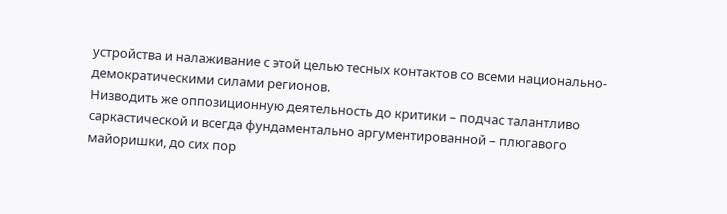устройства и налаживание с этой целью тесных контактов со всеми национально-демократическими силами регионов.
Низводить же оппозиционную деятельность до критики – подчас талантливо саркастической и всегда фундаментально аргументированной – плюгавого майоришки, до сих пор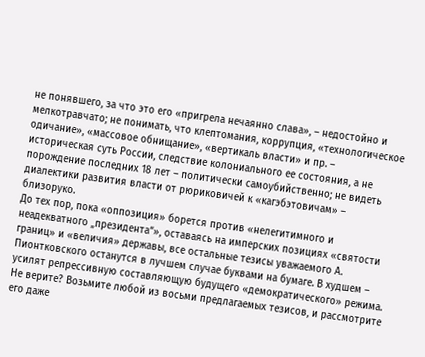не понявшего, за что это его «пригрела нечаянно слава», – недостойно и мелкотравчато; не понимать, что клептомания, коррупция, «технологическое одичание», «массовое обнищание», «вертикаль власти» и пр. – историческая суть России, следствие колониального ее состояния, а не порождение последних 18 лет – политически самоубийственно; не видеть диалектики развития власти от рюриковичей к «кагэбэтовичам» – близоруко.
До тех пор, пока «оппозиция» борется против «нелегитимного и неадекватного „президента“», оставаясь на имперских позициях «святости границ» и «величия» державы, все остальные тезисы уважаемого А. Пионтковского останутся в лучшем случае буквами на бумаге. В худшем – усилят репрессивную составляющую будущего «демократического» режима. Не верите? Возьмите любой из восьми предлагаемых тезисов, и рассмотрите его даже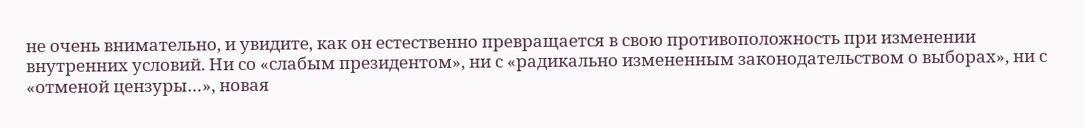не очень внимательно, и увидите, как он естественно превращается в свою противоположность при изменении внутренних условий. Ни со «слабым президентом», ни с «радикально измененным законодательством о выборах», ни с «отменой цензуры…», новая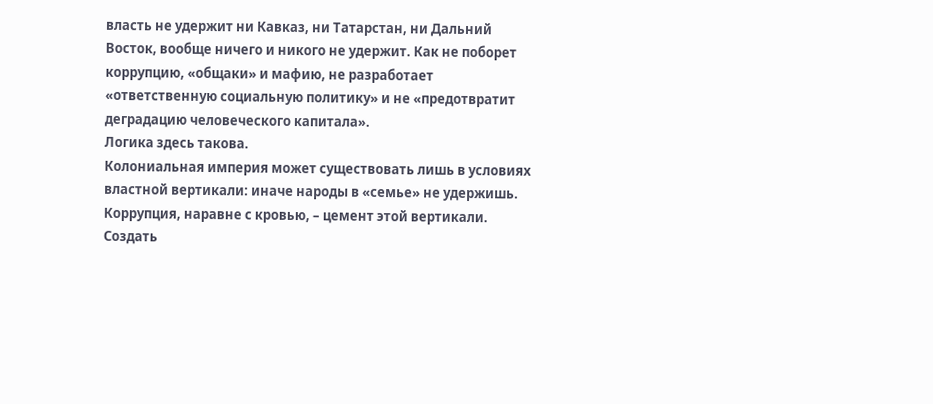власть не удержит ни Кавказ, ни Татарстан, ни Дальний Восток, вообще ничего и никого не удержит. Как не поборет коррупцию, «общаки» и мафию, не разработает «ответственную социальную политику» и не «предотвратит деградацию человеческого капитала».
Логика здесь такова.
Колониальная империя может существовать лишь в условиях властной вертикали: иначе народы в «семье» не удержишь. Коррупция, наравне с кровью, – цемент этой вертикали. Создать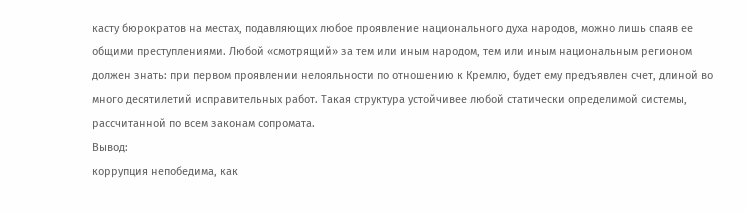касту бюрократов на местах, подавляющих любое проявление национального духа народов, можно лишь спаяв ее общими преступлениями. Любой «смотрящий» за тем или иным народом, тем или иным национальным регионом должен знать: при первом проявлении нелояльности по отношению к Кремлю, будет ему предъявлен счет, длиной во много десятилетий исправительных работ. Такая структура устойчивее любой статически определимой системы, рассчитанной по всем законам сопромата.
Вывод:
коррупция непобедима, как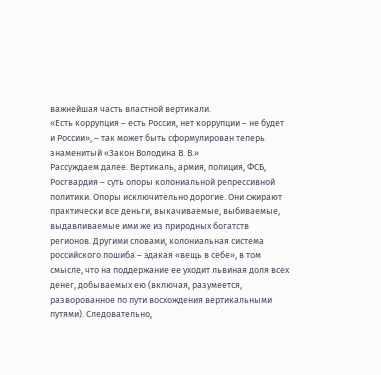важнейшая часть властной вертикали.
«Есть коррупция – есть Россия, нет коррупции – не будет и России», – так может быть сформулирован теперь знаменитый «Закон Володина В. В.»
Рассуждаем далее. Вертикаль, армия, полиция, ФСБ, Росгвардия – суть опоры колониальной репрессивной политики. Опоры исключительно дорогие. Они сжирают практически все деньги, выкачиваемые, выбиваемые, выдавливаемые ими же из природных богатств регионов. Другими словами, колониальная система российского пошиба – эдакая «вещь в себе», в том смысле, что на поддержание ее уходит львиная доля всех денег, добываемых ею (включая, разумеется, разворованное по пути восхождения вертикальными путями). Следовательно,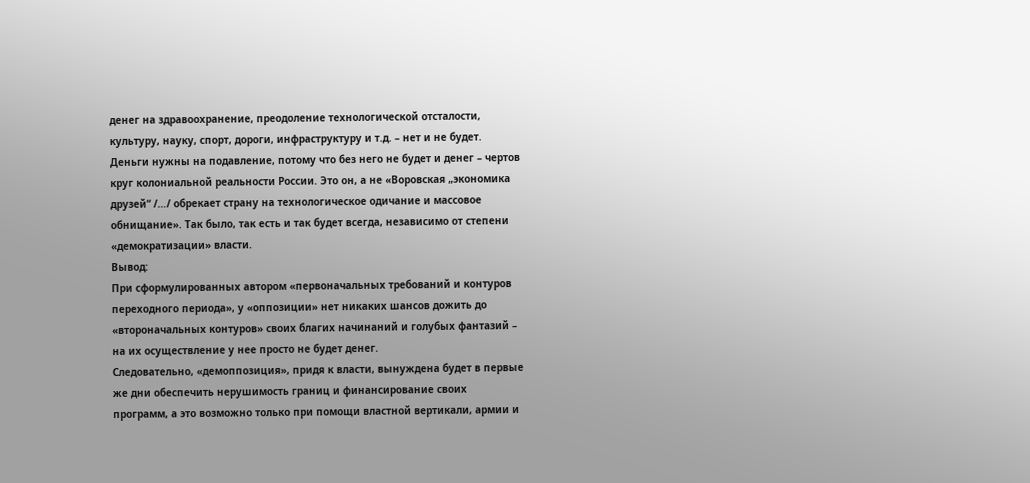денег на здравоохранение, преодоление технологической отсталости, культуру, науку, спорт, дороги, инфраструктуру и т.д. – нет и не будет. Деньги нужны на подавление, потому что без него не будет и денег – чертов круг колониальной реальности России. Это он, а не «Воровская „экономика друзей“ /…/ обрекает страну на технологическое одичание и массовое обнищание». Так было, так есть и так будет всегда, независимо от степени «демократизации» власти.
Вывод:
При сформулированных автором «первоначальных требований и контуров переходного периода», у «оппозиции» нет никаких шансов дожить до «второначальных контуров» своих благих начинаний и голубых фантазий – на их осуществление у нее просто не будет денег.
Следовательно, «демоппозиция», придя к власти, вынуждена будет в первые же дни обеспечить нерушимость границ и финансирование своих программ, а это возможно только при помощи властной вертикали, армии и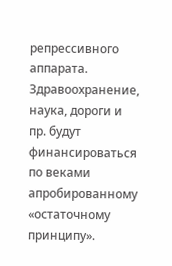репрессивного аппарата. Здравоохранение, наука, дороги и пр. будут финансироваться по веками апробированному «остаточному принципу».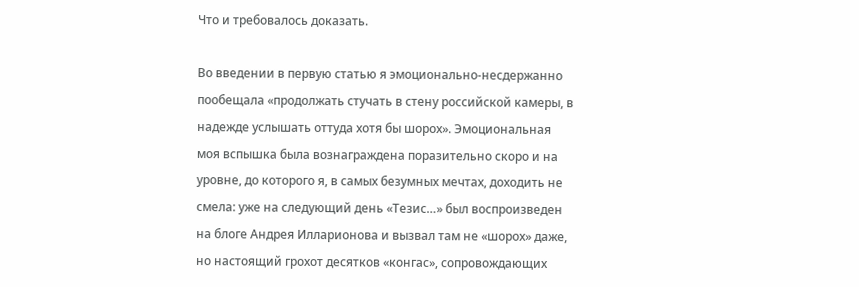Что и требовалось доказать.

Во введении в первую статью я эмоционально-несдержанно пообещала «продолжать стучать в стену российской камеры, в надежде услышать оттуда хотя бы шорох». Эмоциональная моя вспышка была вознаграждена поразительно скоро и на уровне, до которого я, в самых безумных мечтах, доходить не смела: уже на следующий день «Тезис…» был воспроизведен на блоге Андрея Илларионова и вызвал там не «шорох» даже, но настоящий грохот десятков «конгас», сопровождающих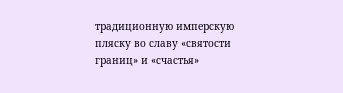традиционную имперскую пляску во славу «святости границ» и «счастья»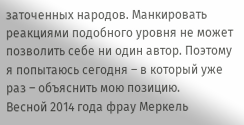заточенных народов. Манкировать реакциями подобного уровня не может позволить себе ни один автор. Поэтому я попытаюсь сегодня – в который уже раз – объяснить мою позицию.
Весной 2014 года фрау Меркель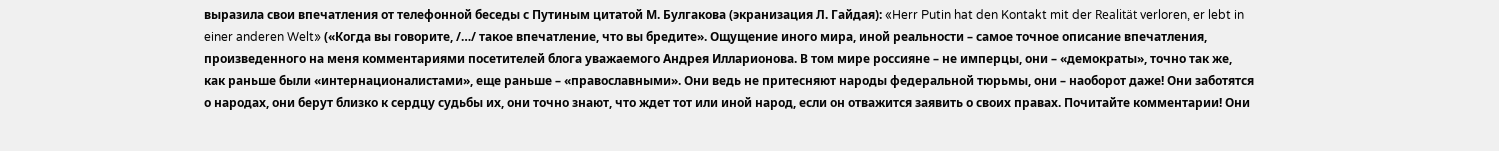выразила свои впечатления от телефонной беседы с Путиным цитатой М. Булгакова (экранизация Л. Гайдая): «Herr Putin hat den Kontakt mit der Realität verloren, er lebt in einer anderen Welt» («Когда вы говорите, /…/ такое впечатление, что вы бредите». Ощущение иного мира, иной реальности – самое точное описание впечатления, произведенного на меня комментариями посетителей блога уважаемого Андрея Илларионова. В том мире россияне – не имперцы, они – «демократы», точно так же, как раньше были «интернационалистами», еще раньше – «православными». Они ведь не притесняют народы федеральной тюрьмы, они – наоборот даже! Они заботятся о народах, они берут близко к сердцу судьбы их, они точно знают, что ждет тот или иной народ, если он отважится заявить о своих правах. Почитайте комментарии! Они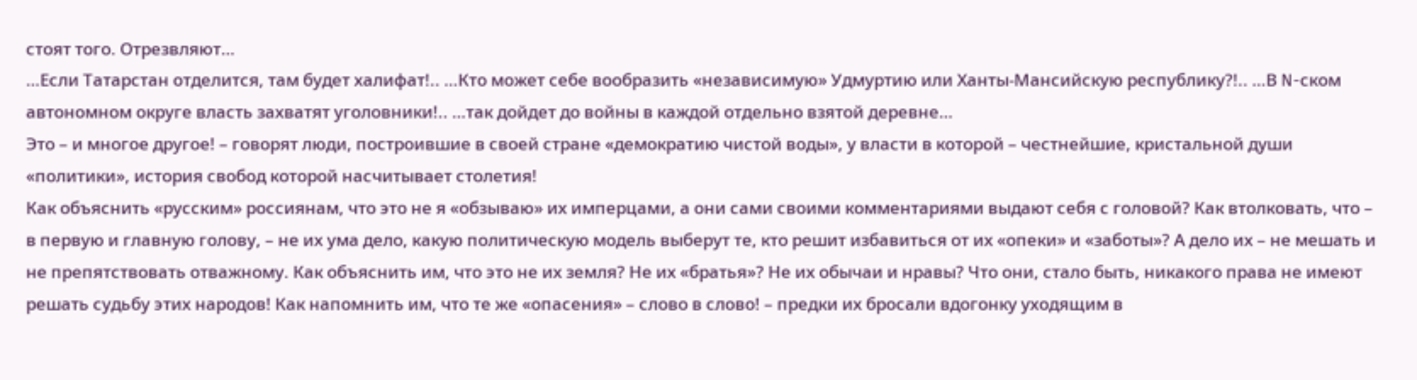стоят того. Отрезвляют…
…Если Татарстан отделится, там будет халифат!.. …Кто может себе вообразить «независимую» Удмуртию или Ханты-Мансийскую республику?!.. …В N-ском автономном округе власть захватят уголовники!.. …так дойдет до войны в каждой отдельно взятой деревне…
Это – и многое другое! – говорят люди, построившие в своей стране «демократию чистой воды», у власти в которой – честнейшие, кристальной души «политики», история свобод которой насчитывает столетия!
Как объяснить «русским» россиянам, что это не я «обзываю» их имперцами, а они сами своими комментариями выдают себя с головой? Как втолковать, что – в первую и главную голову, – не их ума дело, какую политическую модель выберут те, кто решит избавиться от их «опеки» и «заботы»? А дело их – не мешать и не препятствовать отважному. Как объяснить им, что это не их земля? Не их «братья»? Не их обычаи и нравы? Что они, стало быть, никакого права не имеют решать судьбу этих народов! Как напомнить им, что те же «опасения» – слово в слово! – предки их бросали вдогонку уходящим в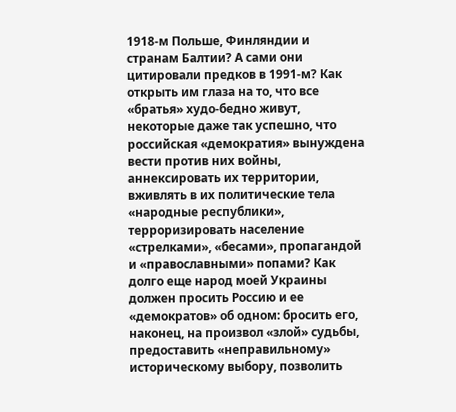1918-м Польше, Финляндии и странам Балтии? А сами они цитировали предков в 1991-м? Как открыть им глаза на то, что все «братья» худо-бедно живут, некоторые даже так успешно, что российская «демократия» вынуждена вести против них войны, аннексировать их территории, вживлять в их политические тела «народные республики», терроризировать население «стрелками», «бесами», пропагандой и «православными» попами? Как долго еще народ моей Украины должен просить Россию и ее «демократов» об одном: бросить его, наконец, на произвол «злой» судьбы, предоставить «неправильному» историческому выбору, позволить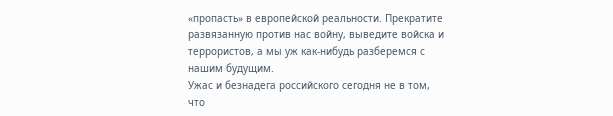«пропасть» в европейской реальности. Прекратите развязанную против нас войну, выведите войска и террористов, а мы уж как-нибудь разберемся с нашим будущим.
Ужас и безнадега российского сегодня не в том, что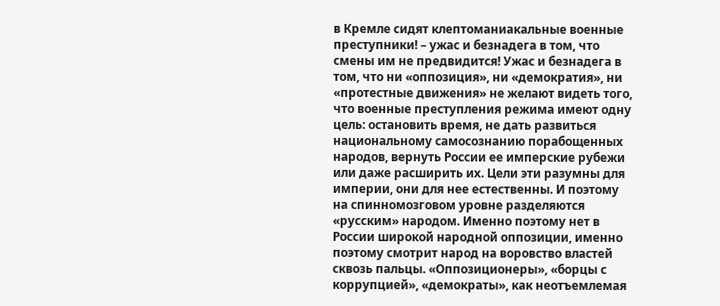в Кремле сидят клептоманиакальные военные преступники! – ужас и безнадега в том, что смены им не предвидится! Ужас и безнадега в том, что ни «оппозиция», ни «демократия», ни «протестные движения» не желают видеть того, что военные преступления режима имеют одну цель: остановить время, не дать развиться национальному самосознанию порабощенных народов, вернуть России ее имперские рубежи или даже расширить их. Цели эти разумны для империи, они для нее естественны. И поэтому на спинномозговом уровне разделяются «русским» народом. Именно поэтому нет в России широкой народной оппозиции, именно поэтому смотрит народ на воровство властей сквозь пальцы. «Оппозиционеры», «борцы с коррупцией», «демократы», как неотъемлемая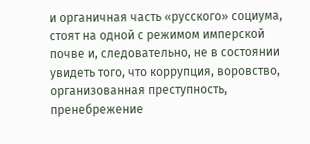и органичная часть «русского» социума, стоят на одной с режимом имперской почве и, следовательно, не в состоянии увидеть того, что коррупция, воровство, организованная преступность, пренебрежение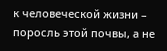к человеческой жизни – поросль этой почвы, а не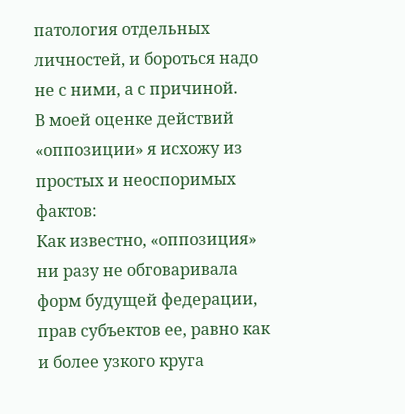патология отдельных личностей, и бороться надо не с ними, а с причиной.
В моей оценке действий «оппозиции» я исхожу из простых и неоспоримых фактов:
Как известно, «оппозиция» ни разу не обговаривала форм будущей федерации, прав субъектов ее, равно как и более узкого круга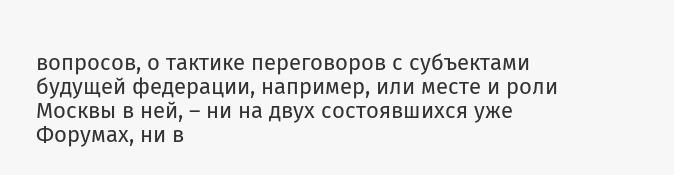вопросов, о тактике переговоров с субъектами будущей федерации, например, или месте и роли Москвы в ней, – ни на двух состоявшихся уже Форумах, ни в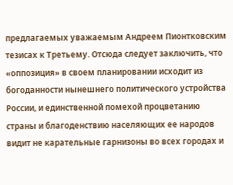предлагаемых уважаемым Андреем Пионтковским тезисах к Третьему. Отсюда следует заключить, что «оппозиция» в своем планировании исходит из богоданности нынешнего политического устройства России, и единственной помехой процветанию страны и благоденствию населяющих ее народов видит не карательные гарнизоны во всех городах и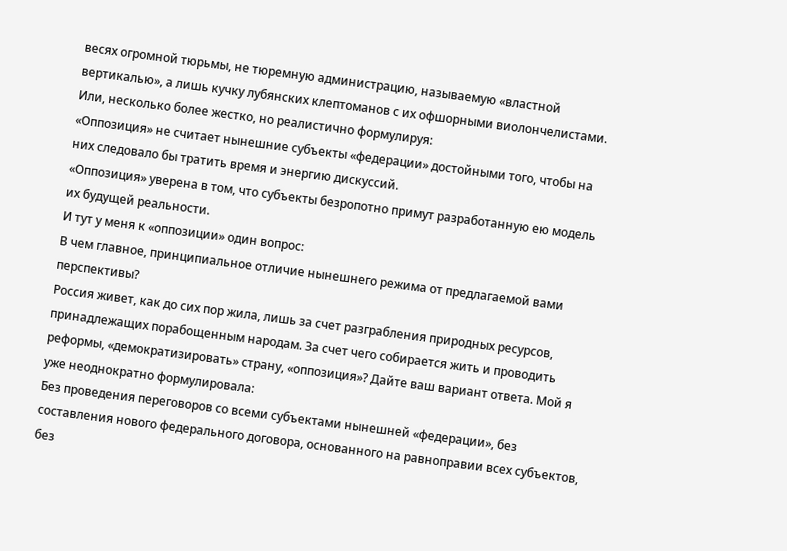весях огромной тюрьмы, не тюремную администрацию, называемую «властной вертикалью», а лишь кучку лубянских клептоманов с их офшорными виолончелистами. Или, несколько более жестко, но реалистично формулируя:
«Оппозиция» не считает нынешние субъекты «федерации» достойными того, чтобы на них следовало бы тратить время и энергию дискуссий.
«Оппозиция» уверена в том, что субъекты безропотно примут разработанную ею модель их будущей реальности.
И тут у меня к «оппозиции» один вопрос:
В чем главное, принципиальное отличие нынешнего режима от предлагаемой вами перспективы?
Россия живет, как до сих пор жила, лишь за счет разграбления природных ресурсов, принадлежащих порабощенным народам. За счет чего собирается жить и проводить реформы, «демократизировать» страну, «оппозиция»? Дайте ваш вариант ответа. Мой я уже неоднократно формулировала:
Без проведения переговоров со всеми субъектами нынешней «федерации», без составления нового федерального договора, основанного на равноправии всех субъектов, без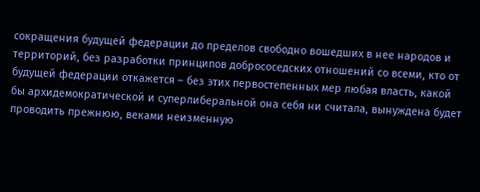сокращения будущей федерации до пределов свободно вошедших в нее народов и территорий, без разработки принципов добрососедских отношений со всеми, кто от будущей федерации откажется – без этих первостепенных мер любая власть, какой бы архидемократической и суперлиберальной она себя ни считала, вынуждена будет проводить прежнюю, веками неизменную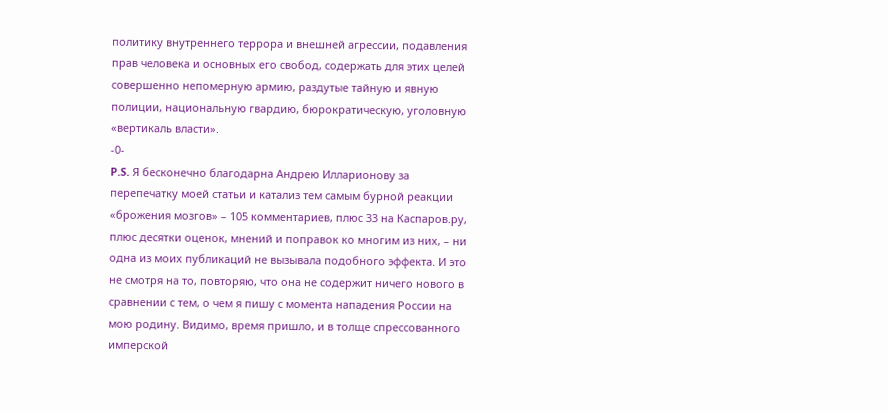политику внутреннего террора и внешней агрессии, подавления прав человека и основных его свобод, содержать для этих целей совершенно непомерную армию, раздутые тайную и явную полиции, национальную гвардию, бюрократическую, уголовную «вертикаль власти».
-0-
P.S. Я бесконечно благодарна Андрею Илларионову за перепечатку моей статьи и катализ тем самым бурной реакции «брожения мозгов» – 105 комментариев, плюс 33 на Каспаров.ру, плюс десятки оценок, мнений и поправок ко многим из них, – ни одна из моих публикаций не вызывала подобного эффекта. И это не смотря на то, повторяю, что она не содержит ничего нового в сравнении с тем, о чем я пишу с момента нападения России на мою родину. Видимо, время пришло, и в толще спрессованного имперской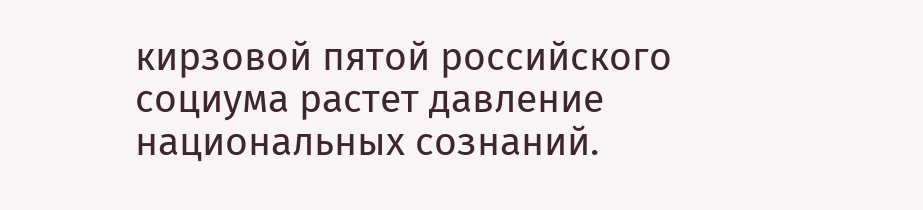кирзовой пятой российского социума растет давление национальных сознаний.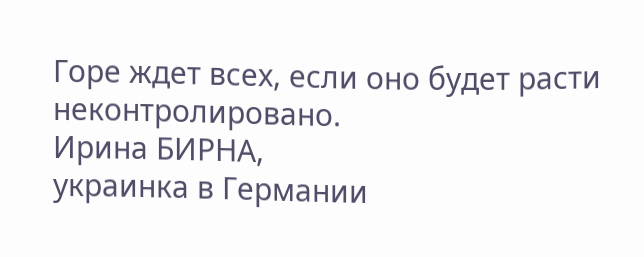Горе ждет всех, если оно будет расти неконтролировано.
Ирина БИРНА,
украинка в Германии